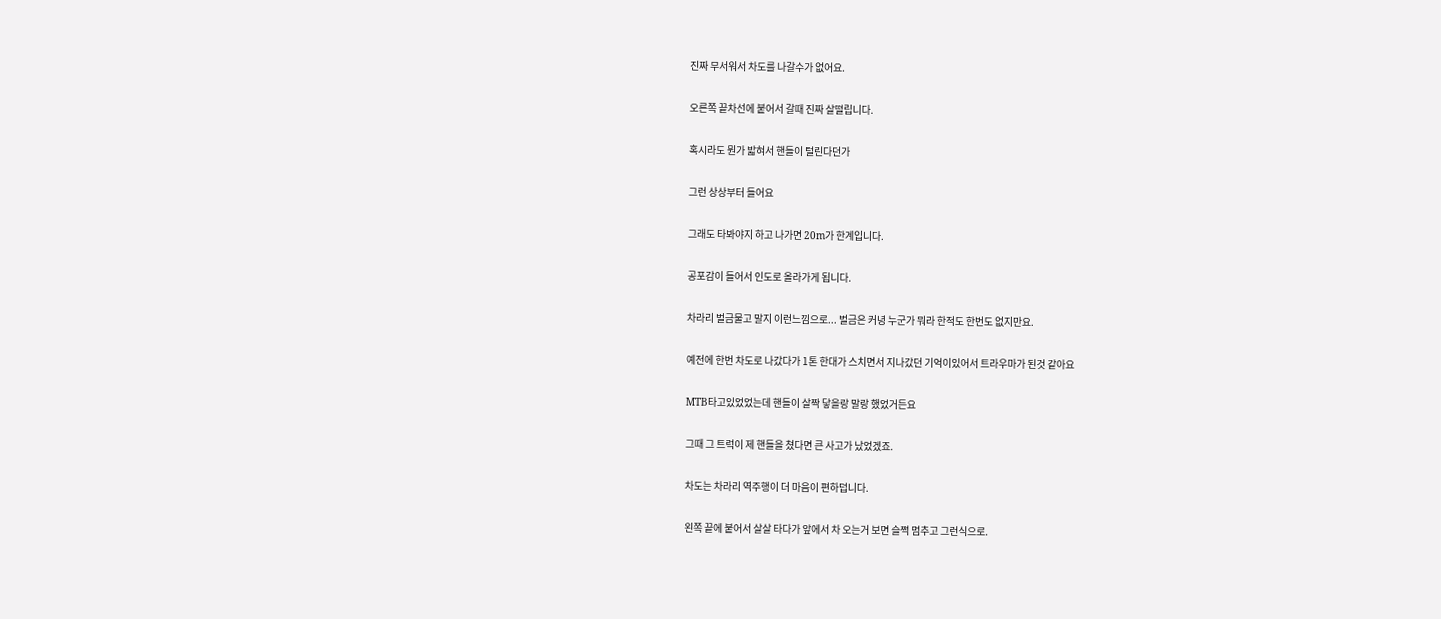진짜 무서워서 차도를 나갈수가 없어요.

오른쪽 끝차선에 붙어서 갈때 진짜 살떨립니다.

혹시라도 뭔가 밟혀서 핸들이 털린다던가

그런 상상부터 들어요

그래도 타봐야지 하고 나가면 20m가 한계입니다.

공포감이 들어서 인도로 올라가게 됩니다.

차라리 벌금물고 말지 이런느낌으로... 벌금은 커녕 누군가 뭐라 한적도 한번도 없지만요.

예전에 한번 차도로 나갔다가 1톤 한대가 스치면서 지나갔던 기억이있어서 트라우마가 된것 같아요

MTB타고있었었는데 핸들이 살짝 닿을랑 말랑 했었거든요

그때 그 트럭이 제 핸들을 쳤다면 큰 사고가 났었겠죠.

차도는 차라리 역주행이 더 마음이 편하덥니다.

왼쪽 끝에 붙어서 살살 타다가 앞에서 차 오는거 보면 슬쩍 멈추고 그런식으로.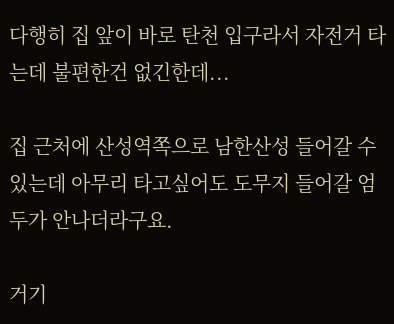다행히 집 앞이 바로 탄천 입구라서 자전거 타는데 불편한건 없긴한데...

집 근처에 산성역쪽으로 남한산성 들어갈 수 있는데 아무리 타고싶어도 도무지 들어갈 엄두가 안나더라구요.

거기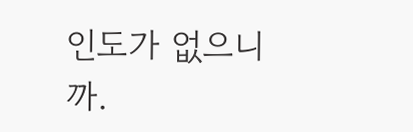인도가 없으니까.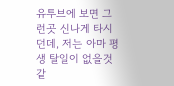유투브에 보면 그런곳 신나게 타시던데, 저는 아마 평생 탈일이 없을것 같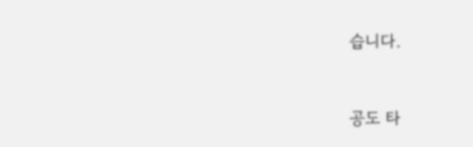습니다.


공도 타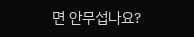면 안무섭나요?